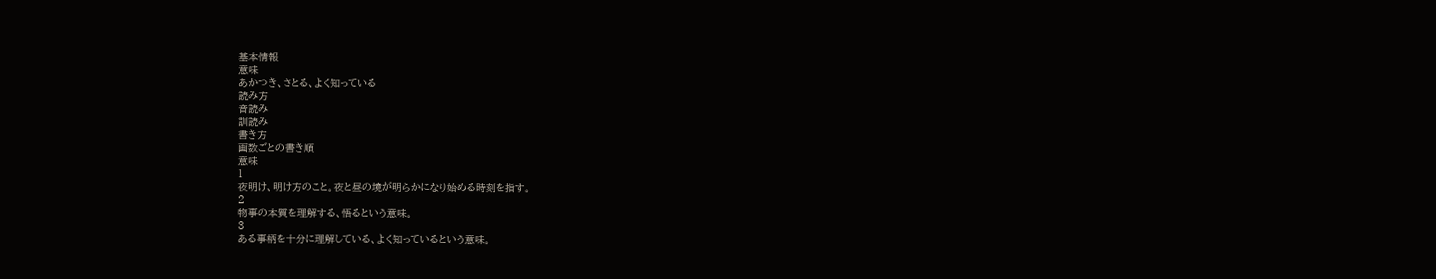基本情報
意味
あかつき、さとる、よく知っている
読み方
音読み
訓読み
書き方
画数ごとの書き順
意味
1
夜明け、明け方のこと。夜と昼の境が明らかになり始める時刻を指す。
2
物事の本質を理解する、悟るという意味。
3
ある事柄を十分に理解している、よく知っているという意味。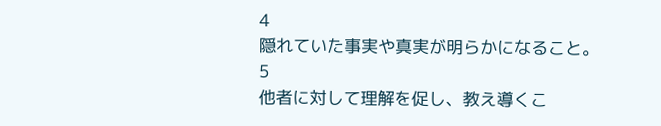4
隠れていた事実や真実が明らかになること。
5
他者に対して理解を促し、教え導くこ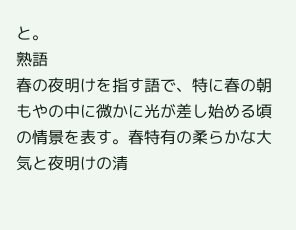と。
熟語
春の夜明けを指す語で、特に春の朝もやの中に微かに光が差し始める頃の情景を表す。春特有の柔らかな大気と夜明けの清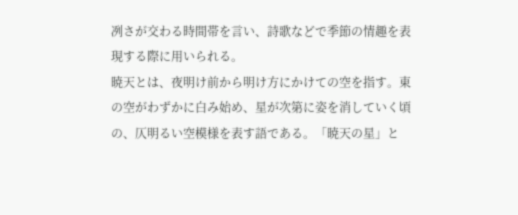冽さが交わる時間帯を言い、詩歌などで季節の情趣を表現する際に用いられる。
暁天とは、夜明け前から明け方にかけての空を指す。東の空がわずかに白み始め、星が次第に姿を消していく頃の、仄明るい空模様を表す語である。「暁天の星」と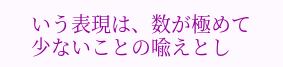いう表現は、数が極めて少ないことの喩えとし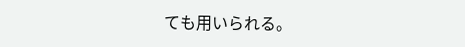ても用いられる。